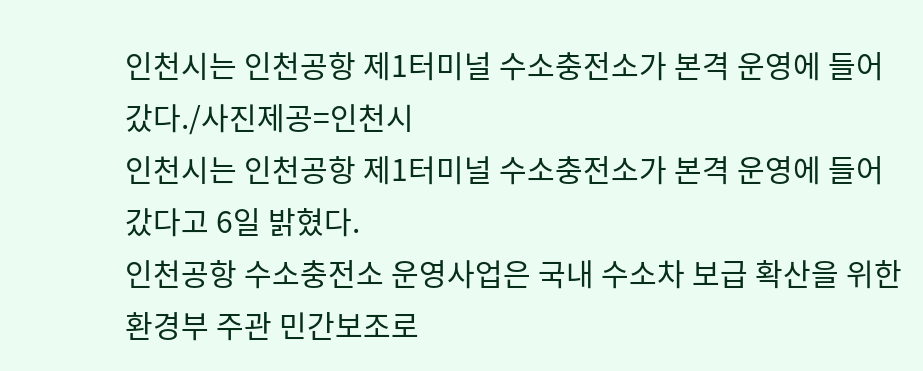인천시는 인천공항 제1터미널 수소충전소가 본격 운영에 들어갔다./사진제공=인천시
인천시는 인천공항 제1터미널 수소충전소가 본격 운영에 들어갔다고 6일 밝혔다.
인천공항 수소충전소 운영사업은 국내 수소차 보급 확산을 위한 환경부 주관 민간보조로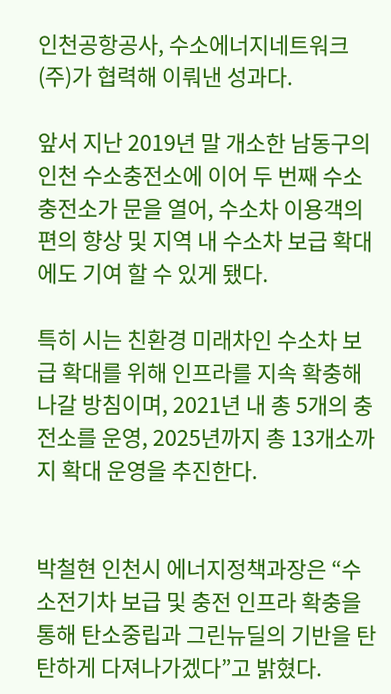인천공항공사, 수소에너지네트워크(주)가 협력해 이뤄낸 성과다.

앞서 지난 2019년 말 개소한 남동구의 인천 수소충전소에 이어 두 번째 수소충전소가 문을 열어, 수소차 이용객의 편의 향상 및 지역 내 수소차 보급 확대에도 기여 할 수 있게 됐다.

특히 시는 친환경 미래차인 수소차 보급 확대를 위해 인프라를 지속 확충해 나갈 방침이며, 2021년 내 총 5개의 충전소를 운영, 2025년까지 총 13개소까지 확대 운영을 추진한다.


박철현 인천시 에너지정책과장은 “수소전기차 보급 및 충전 인프라 확충을 통해 탄소중립과 그린뉴딜의 기반을 탄탄하게 다져나가겠다”고 밝혔다.